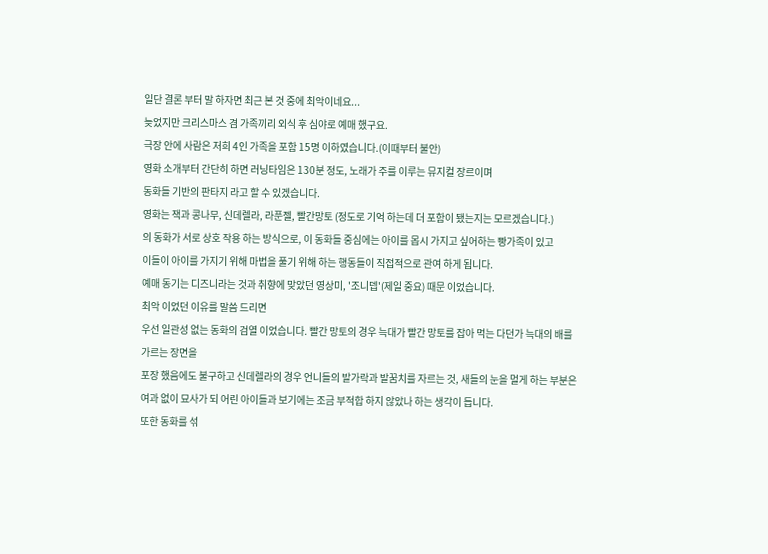일단 결론 부터 말 하자면 최근 본 것 중에 최악이네요...
늦었지만 크리스마스 겸 가족끼리 외식 후 심야로 예매 했구요.
극장 안에 사람은 저희 4인 가족을 포함 15명 이하였습니다.(이때부터 불안)
영화 소개부터 간단히 하면 러닝타임은 130분 정도, 노래가 주를 이루는 뮤지컬 장르이며
동화들 기반의 판타지 라고 할 수 있겠습니다.
영화는 잭과 콩나무, 신데렐라, 라푼젤, 빨간망토 (정도로 기억 하는데 더 포함이 됐는지는 모르겠습니다.)
의 동화가 서로 상호 작용 하는 방식으로, 이 동화들 중심에는 아이를 몹시 가지고 싶어하는 빵가족이 있고
이들이 아이를 가지기 위해 마법을 풀기 위해 하는 행동들이 직접적으로 관여 하게 됩니다.
예매 동기는 디즈니라는 것과 취향에 맞았던 영상미, '조니뎁'(제일 중요) 때문 이었습니다.
최악 이었던 이유를 말씀 드리면
우선 일관성 없는 동화의 검열 이었습니다. 빨간 망토의 경우 늑대가 빨간 망토를 잡아 먹는 다던가 늑대의 배를 가르는 장면을
포장 했음에도 불구하고 신데렐라의 경우 언니들의 발가락과 발꿈치를 자르는 것, 새들의 눈을 멀게 하는 부분은 여과 없이 묘사가 되 어린 아이들과 보기에는 조금 부적합 하지 않았나 하는 생각이 듭니다.
또한 동화를 섞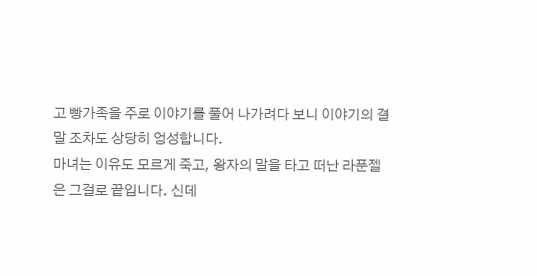고 빵가족을 주로 이야기를 풀어 나가려다 보니 이야기의 결말 조차도 상당히 엉성합니다.
마녀는 이유도 모르게 죽고, 왕자의 말을 타고 떠난 라푼젤은 그걸로 끝입니다. 신데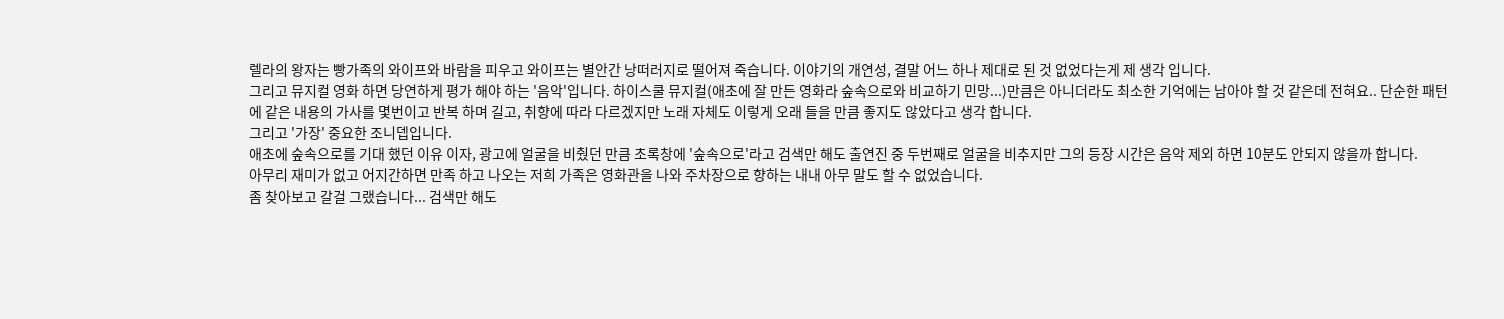렐라의 왕자는 빵가족의 와이프와 바람을 피우고 와이프는 별안간 낭떠러지로 떨어져 죽습니다. 이야기의 개연성, 결말 어느 하나 제대로 된 것 없었다는게 제 생각 입니다.
그리고 뮤지컬 영화 하면 당연하게 평가 해야 하는 '음악'입니다. 하이스쿨 뮤지컬(애초에 잘 만든 영화라 숲속으로와 비교하기 민망...)만큼은 아니더라도 최소한 기억에는 남아야 할 것 같은데 전혀요.. 단순한 패턴에 같은 내용의 가사를 몇번이고 반복 하며 길고, 취향에 따라 다르겠지만 노래 자체도 이렇게 오래 들을 만큼 좋지도 않았다고 생각 합니다.
그리고 '가장' 중요한 조니뎁입니다.
애초에 숲속으로를 기대 했던 이유 이자, 광고에 얼굴을 비췄던 만큼 초록창에 '숲속으로'라고 검색만 해도 출연진 중 두번째로 얼굴을 비추지만 그의 등장 시간은 음악 제외 하면 10분도 안되지 않을까 합니다.
아무리 재미가 없고 어지간하면 만족 하고 나오는 저희 가족은 영화관을 나와 주차장으로 향하는 내내 아무 말도 할 수 없었습니다.
좀 찾아보고 갈걸 그랬습니다... 검색만 해도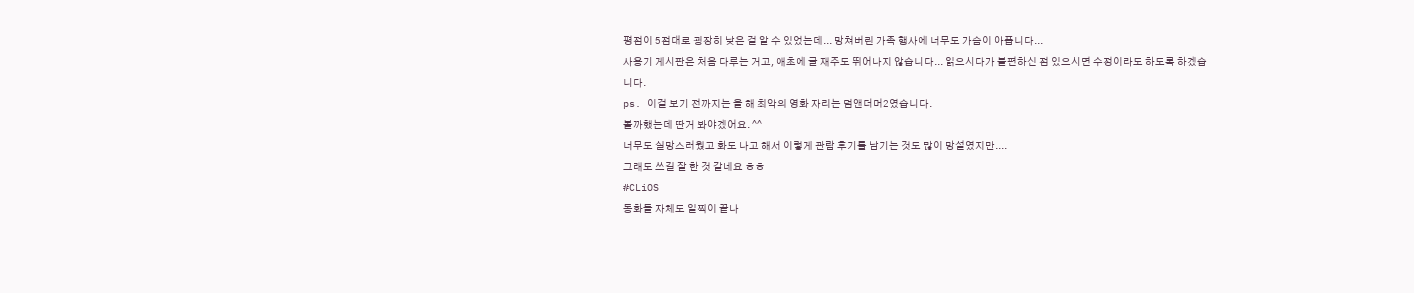평점이 5점대로 굉장히 낮은 걸 알 수 있었는데... 망쳐버린 가족 행사에 너무도 가슴이 아픕니다...
사용기 게시판은 처음 다루는 거고, 애초에 글 재주도 뛰어나지 않습니다... 읽으시다가 불편하신 점 있으시면 수정이라도 하도록 하겠습니다.
ps. 이걸 보기 전까지는 올 해 최악의 영화 자리는 덤앤더머2였습니다.
볼까했는데 딴거 봐야겠어요. ^^
너무도 실망스러웠고 화도 나고 해서 이렇게 관람 후기를 남기는 것도 많이 망설였지만....
그래도 쓰길 잘 한 것 같네요 ㅎㅎ
#CLiOS
동화들 자체도 일찍이 끝나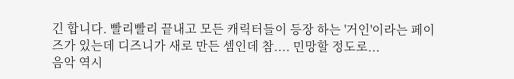긴 합니다. 빨리빨리 끝내고 모든 캐릭터들이 등장 하는 '거인'이라는 페이즈가 있는데 디즈니가 새로 만든 셈인데 참.... 민망할 정도로...
음악 역시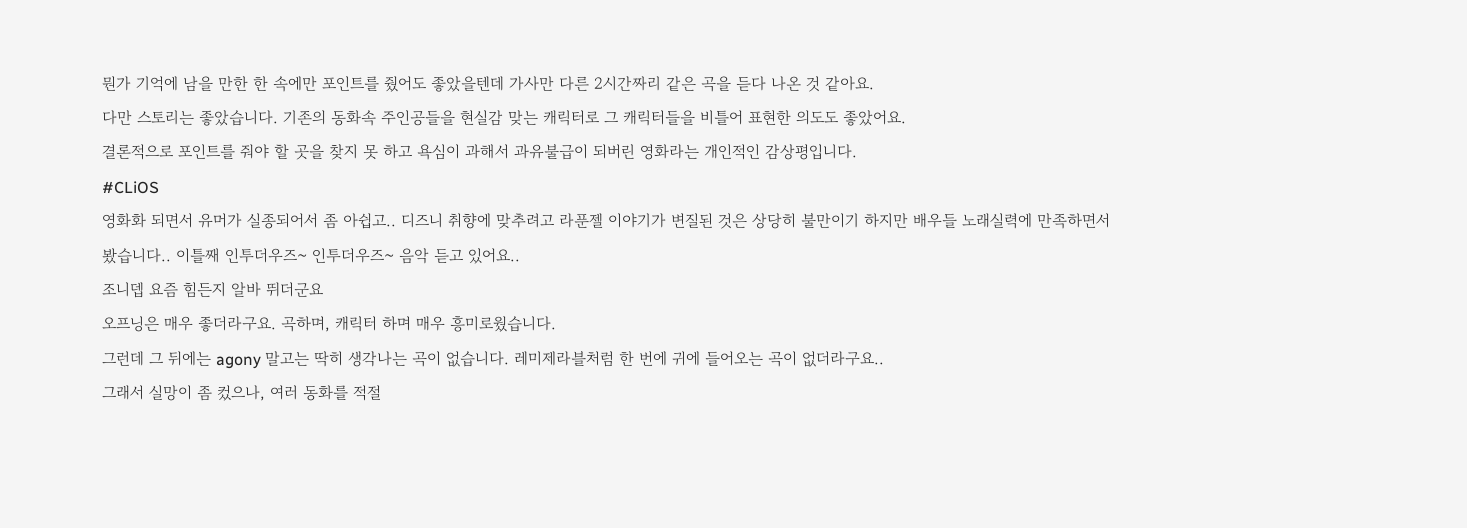뭔가 기억에 남을 만한 한 속에만 포인트를 줬어도 좋았을텐데 가사만 다른 2시간짜리 같은 곡을 듣다 나온 것 같아요.
다만 스토리는 좋았습니다. 기존의 동화속 주인공들을 현실감 맞는 캐릭터로 그 캐릭터들을 비틀어 표현한 의도도 좋았어요.
결론적으로 포인트를 줘야 할 곳을 찾지 못 하고 욕심이 과해서 과유불급이 되버린 영화라는 개인적인 감상평입니다.
#CLiOS
영화화 되면서 유머가 실종되어서 좀 아쉽고.. 디즈니 취향에 맞추려고 라푼젤 이야기가 변질된 것은 상당히 불만이기 하지만 배우들 노래실력에 만족하면서 봤습니다.. 이틀째 인투더우즈~ 인투더우즈~ 음악 듣고 있어요..
조니뎁 요즘 힘든지 알바 뛰더군요
오프닝은 매우 좋더라구요. 곡하며, 캐릭터 하며 매우 흥미로웠습니다.
그런데 그 뒤에는 agony 말고는 딱히 생각나는 곡이 없습니다. 레미제라블처럼 한 번에 귀에 들어오는 곡이 없더라구요..
그래서 실망이 좀 컸으나, 여러 동화를 적절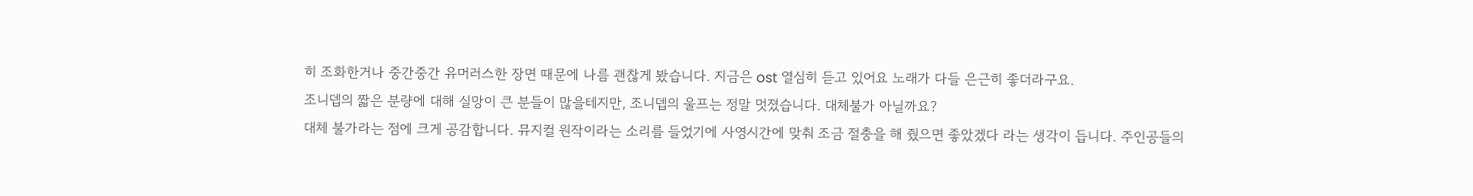히 조화한거나 중간중간 유머러스한 장면 때문에 나름 괜찮게 봤습니다. 지금은 ost 열심히 듣고 있어요 노래가 다들 은근히 좋더라구요.
조니뎁의 짧은 분량에 대해 실망이 큰 분들이 많을테지만, 조니뎁의 울프는 정말 멋졌습니다. 대체불가 아닐까요?
대체 불가라는 점에 크게 공감합니다. 뮤지컬 원작이라는 소리를 들었기에 사영시간에 맞춰 조금 절충을 해 줬으면 좋았겠다 라는 생각이 듭니다. 주인공들의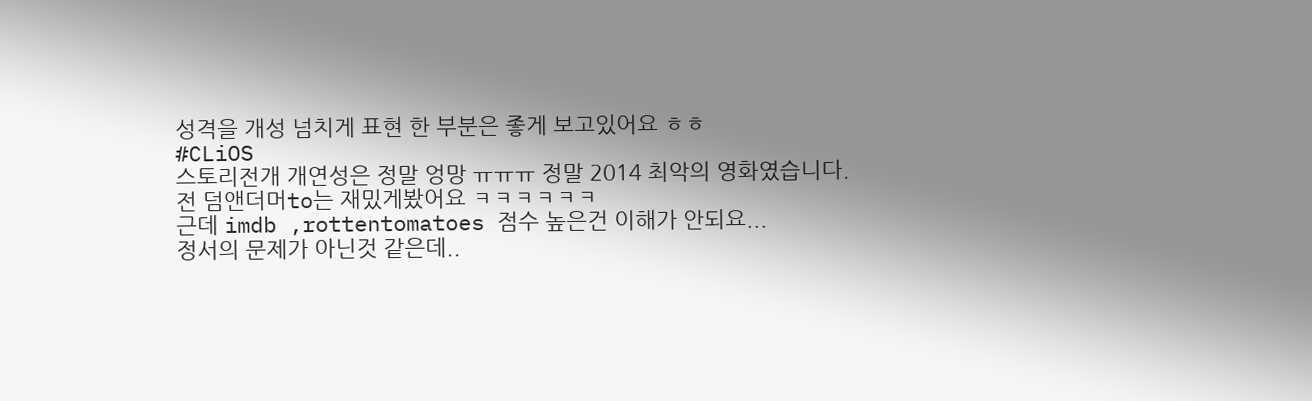성격을 개성 넘치게 표현 한 부분은 좋게 보고있어요 ㅎㅎ
#CLiOS
스토리전개 개연성은 정말 엉망 ㅠㅠㅠ 정말 2014 최악의 영화였습니다.
전 덤앤더머to는 재밌게봤어요 ㅋㅋㅋㅋㅋㅋ
근데 imdb ,rottentomatoes 점수 높은건 이해가 안되요...
정서의 문제가 아닌것 같은데..